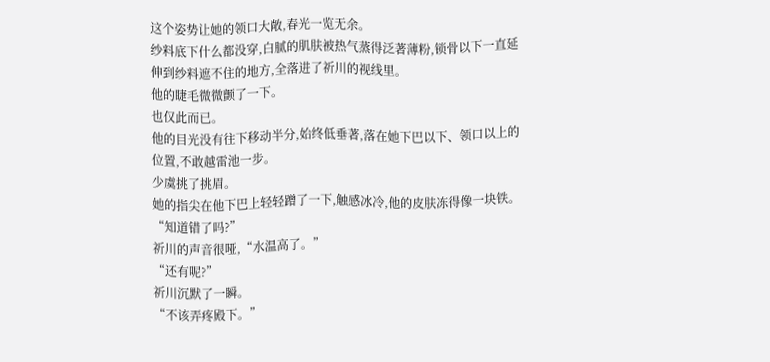这个姿势让她的领口大敞,春光一览无余。
纱料底下什么都没穿,白腻的肌肤被热气蒸得泛著薄粉,锁骨以下一直延伸到纱料遮不住的地方,全落进了祈川的视线里。
他的睫毛微微颤了一下。
也仅此而已。
他的目光没有往下移动半分,始终低垂著,落在她下巴以下、领口以上的位置,不敢越雷池一步。
少虞挑了挑眉。
她的指尖在他下巴上轻轻蹭了一下,触感冰冷,他的皮肤冻得像一块铁。
“知道错了吗?”
祈川的声音很哑,“水温高了。”
“还有呢?”
祈川沉默了一瞬。
“不该弄疼殿下。”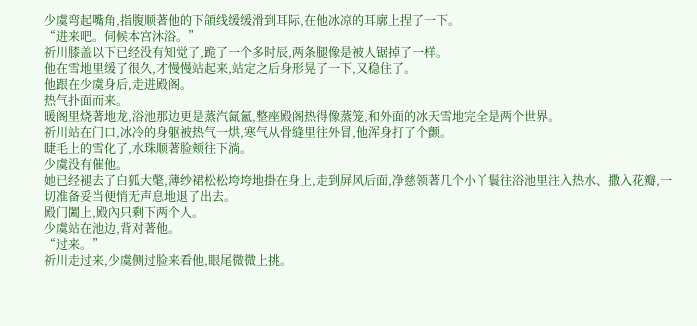少虞弯起嘴角,指腹顺著他的下頜线缓缓滑到耳际,在他冰凉的耳廓上捏了一下。
“进来吧。伺候本宫沐浴。”
祈川膝盖以下已经没有知觉了,跪了一个多时辰,两条腿像是被人锯掉了一样。
他在雪地里缓了很久,才慢慢站起来,站定之后身形晃了一下,又稳住了。
他跟在少虞身后,走进殿阁。
热气扑面而来。
暖阁里烧著地龙,浴池那边更是蒸汽氤氳,整座殿阁热得像蒸笼,和外面的冰天雪地完全是两个世界。
祈川站在门口,冰冷的身躯被热气一烘,寒气从骨缝里往外冒,他浑身打了个颤。
睫毛上的雪化了,水珠顺著脸颊往下淌。
少虞没有催他。
她已经褪去了白狐大氅,薄纱裙松松垮垮地掛在身上,走到屏风后面,净慈领著几个小丫鬟往浴池里注入热水、撒入花瓣,一切准备妥当便悄无声息地退了出去。
殿门闔上,殿內只剩下两个人。
少虞站在池边,背对著他。
“过来。”
祈川走过来,少虞侧过脸来看他,眼尾微微上挑。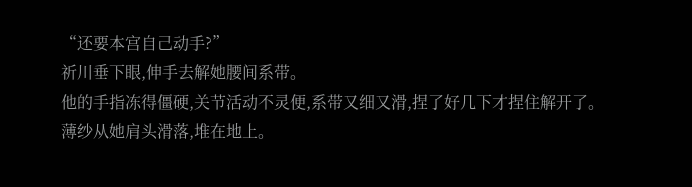“还要本宫自己动手?”
祈川垂下眼,伸手去解她腰间系带。
他的手指冻得僵硬,关节活动不灵便,系带又细又滑,捏了好几下才捏住解开了。
薄纱从她肩头滑落,堆在地上。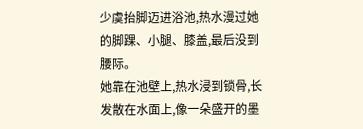少虞抬脚迈进浴池,热水漫过她的脚踝、小腿、膝盖,最后没到腰际。
她靠在池壁上,热水浸到锁骨,长发散在水面上,像一朵盛开的墨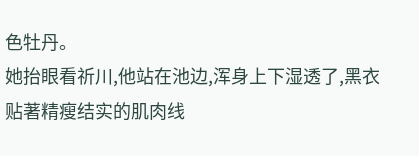色牡丹。
她抬眼看祈川,他站在池边,浑身上下湿透了,黑衣贴著精瘦结实的肌肉线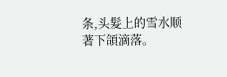条,头髮上的雪水顺著下頜滴落。